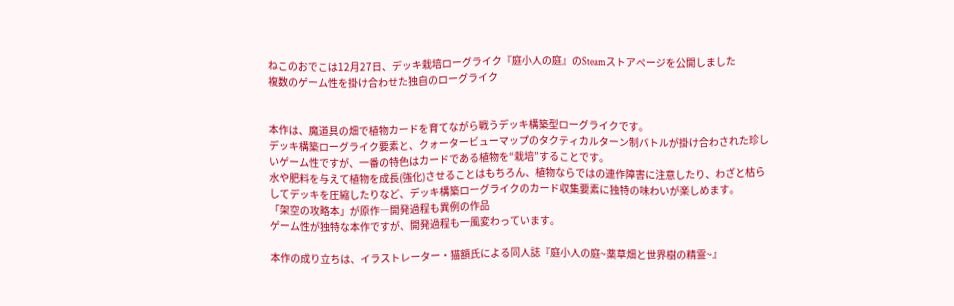ねこのおでこは12月27日、デッキ栽培ローグライク『庭小人の庭』のSteamストアページを公開しました
複数のゲーム性を掛け合わせた独自のローグライク


本作は、魔道具の畑で植物カードを育てながら戦うデッキ構築型ローグライクです。
デッキ構築ローグライク要素と、クォータービューマップのタクティカルターン制バトルが掛け合わされた珍しいゲーム性ですが、一番の特色はカードである植物を“栽培”することです。
水や肥料を与えて植物を成長(強化)させることはもちろん、植物ならではの連作障害に注意したり、わざと枯らしてデッキを圧縮したりなど、デッキ構築ローグライクのカード収集要素に独特の味わいが楽しめます。
「架空の攻略本」が原作―開発過程も異例の作品
ゲーム性が独特な本作ですが、開発過程も一風変わっています。

本作の成り立ちは、イラストレーター・猫額氏による同人誌『庭小人の庭~薬草畑と世界樹の精霊~』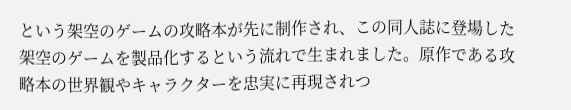という架空のゲームの攻略本が先に制作され、この同人誌に登場した架空のゲームを製品化するという流れで生まれました。原作である攻略本の世界観やキャラクターを忠実に再現されつ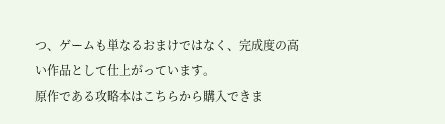つ、ゲームも単なるおまけではなく、完成度の高い作品として仕上がっています。
原作である攻略本はこちらから購入できま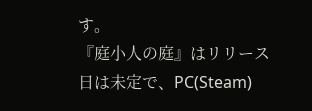す。
『庭小人の庭』はリリース日は未定で、PC(Steam)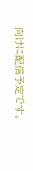向けに配信予定です。